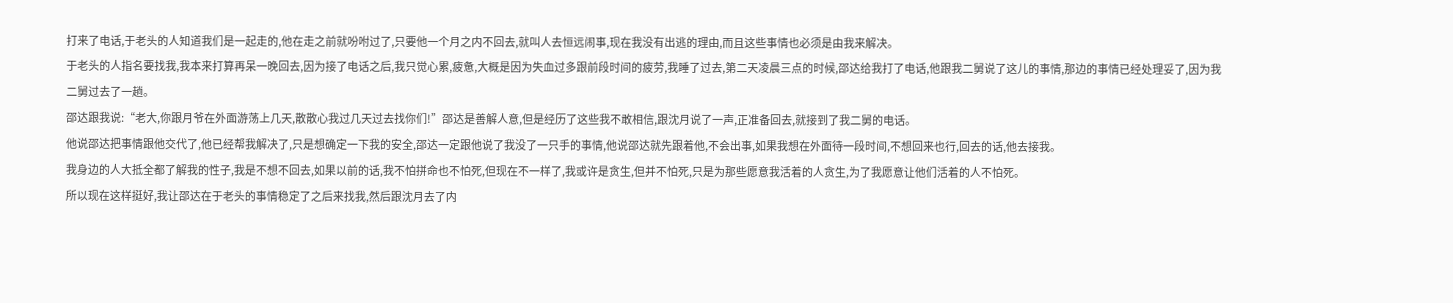打来了电话,于老头的人知道我们是一起走的,他在走之前就吩咐过了,只要他一个月之内不回去,就叫人去恒远闹事,现在我没有出逃的理由,而且这些事情也必须是由我来解决。
于老头的人指名要找我,我本来打算再呆一晚回去,因为接了电话之后,我只觉心累,疲惫,大概是因为失血过多跟前段时间的疲劳,我睡了过去,第二天凌晨三点的时候,邵达给我打了电话,他跟我二舅说了这儿的事情,那边的事情已经处理妥了,因为我二舅过去了一趟。
邵达跟我说:“老大,你跟月爷在外面游荡上几天,散散心我过几天过去找你们!”邵达是善解人意,但是经历了这些我不敢相信,跟沈月说了一声,正准备回去,就接到了我二舅的电话。
他说邵达把事情跟他交代了,他已经帮我解决了,只是想确定一下我的安全,邵达一定跟他说了我没了一只手的事情,他说邵达就先跟着他,不会出事,如果我想在外面待一段时间,不想回来也行,回去的话,他去接我。
我身边的人大抵全都了解我的性子,我是不想不回去,如果以前的话,我不怕拼命也不怕死,但现在不一样了,我或许是贪生,但并不怕死,只是为那些愿意我活着的人贪生,为了我愿意让他们活着的人不怕死。
所以现在这样挺好,我让邵达在于老头的事情稳定了之后来找我,然后跟沈月去了内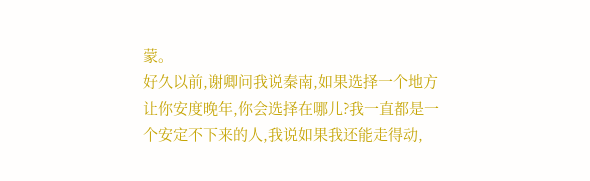蒙。
好久以前,谢卿问我说秦南,如果选择一个地方让你安度晚年,你会选择在哪儿?我一直都是一个安定不下来的人,我说如果我还能走得动,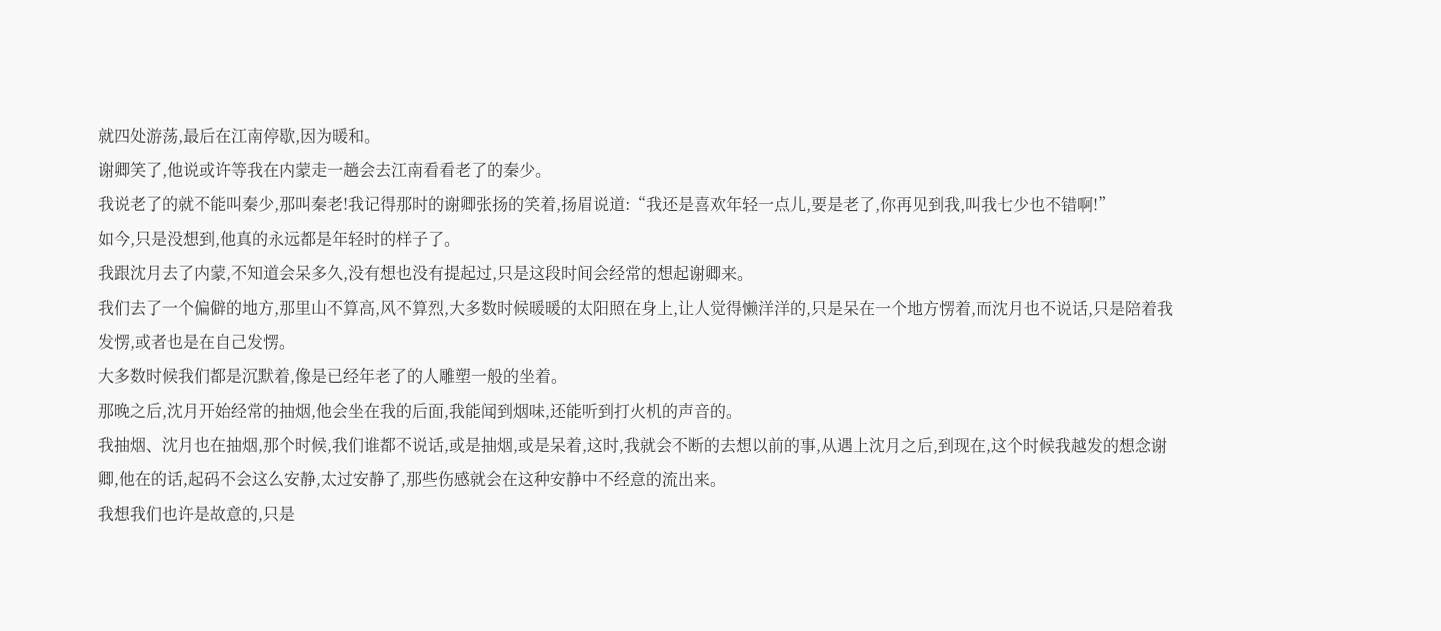就四处游荡,最后在江南停歇,因为暖和。
谢卿笑了,他说或许等我在内蒙走一趟会去江南看看老了的秦少。
我说老了的就不能叫秦少,那叫秦老!我记得那时的谢卿张扬的笑着,扬眉说道:“我还是喜欢年轻一点儿,要是老了,你再见到我,叫我七少也不错啊!”
如今,只是没想到,他真的永远都是年轻时的样子了。
我跟沈月去了内蒙,不知道会呆多久,没有想也没有提起过,只是这段时间会经常的想起谢卿来。
我们去了一个偏僻的地方,那里山不算高,风不算烈,大多数时候暖暖的太阳照在身上,让人觉得懒洋洋的,只是呆在一个地方愣着,而沈月也不说话,只是陪着我发愣,或者也是在自己发愣。
大多数时候我们都是沉默着,像是已经年老了的人雕塑一般的坐着。
那晚之后,沈月开始经常的抽烟,他会坐在我的后面,我能闻到烟味,还能听到打火机的声音的。
我抽烟、沈月也在抽烟,那个时候,我们谁都不说话,或是抽烟,或是呆着,这时,我就会不断的去想以前的事,从遇上沈月之后,到现在,这个时候我越发的想念谢卿,他在的话,起码不会这么安静,太过安静了,那些伤感就会在这种安静中不经意的流出来。
我想我们也许是故意的,只是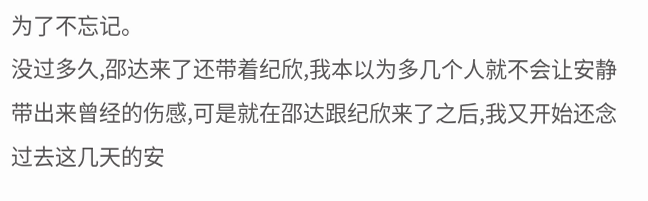为了不忘记。
没过多久,邵达来了还带着纪欣,我本以为多几个人就不会让安静带出来曾经的伤感,可是就在邵达跟纪欣来了之后,我又开始还念过去这几天的安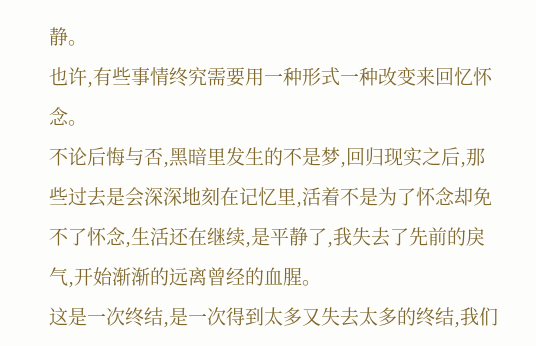静。
也许,有些事情终究需要用一种形式一种改变来回忆怀念。
不论后悔与否,黑暗里发生的不是梦,回归现实之后,那些过去是会深深地刻在记忆里,活着不是为了怀念却免不了怀念,生活还在继续,是平静了,我失去了先前的戾气,开始渐渐的远离曾经的血腥。
这是一次终结,是一次得到太多又失去太多的终结,我们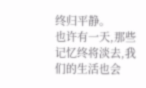终归平静。
也许有一天,那些记忆终将淡去,我们的生活也会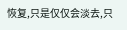恢复,只是仅仅会淡去,只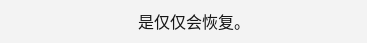是仅仅会恢复。